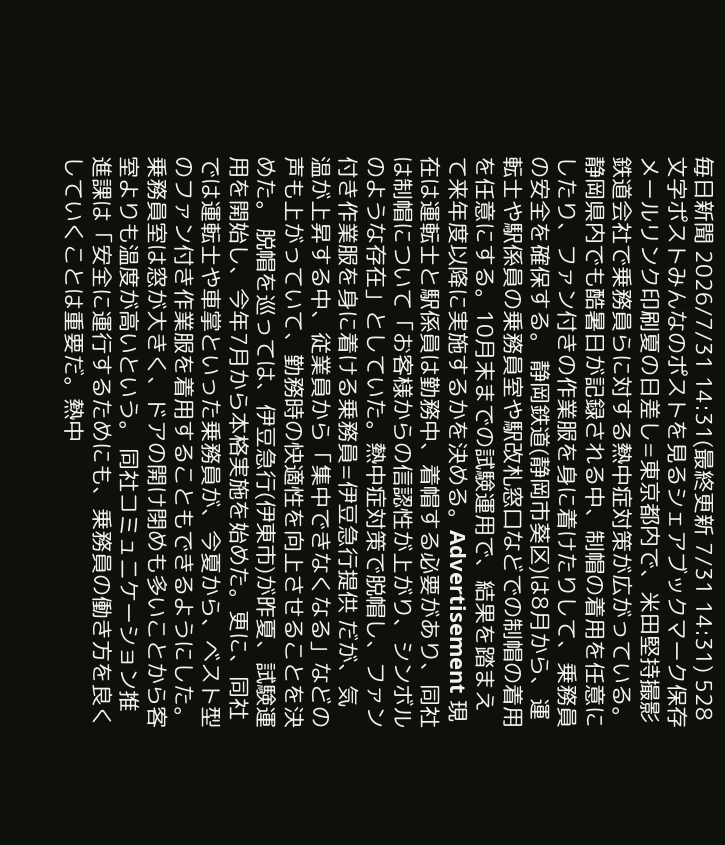毎日新聞 2026/7/31 14:31(最終更新 7/31 14:31) 528文字ポストみんなのポストを見るシェアブックマーク保存メールリンク印刷夏の日差し=東京都内で、米田堅持撮影 鉄道会社で乗務員らに対する熱中症対策が広がっている。静岡県内でも酷暑日が記録される中、制帽の着用を任意にしたり、ファン付きの作業服を身に着けたりして、乗務員の安全を確保する。 静岡鉄道(静岡市葵区)は8月から、運転士や駅係員の乗務員室や駅改札窓口などでの制帽の着用を任意にする。10月末までの試験運用で、結果を踏まえて来年度以降に実施するかを決める。Advertisement 現在は運転士と駅係員は勤務中、着帽する必要があり、同社は制帽について「お客様からの信認性が上がり、シンボルのような存在」としていた。熱中症対策で脱帽し、ファン付き作業服を身に着ける乗務員=伊豆急行提供 だが、気温が上昇する中、従業員から「集中できなくなる」などの声も上がっていて、勤務時の快適性を向上させることを決めた。 脱帽を巡っては、伊豆急行(伊東市)が昨夏、試験運用を開始し、今年7月から本格実施を始めた。更に、同社では運転士や車掌といった乗務員が、今夏から、ベスト型のファン付き作業服を着用することもできるようにした。乗務員室は窓が大きく、ドアの開け閉めも多いことから客室よりも温度が高いという。 同社コミュニケーション推進課は「安全に運行するためにも、乗務員の働き方を良くしていくことは重要だ。熱中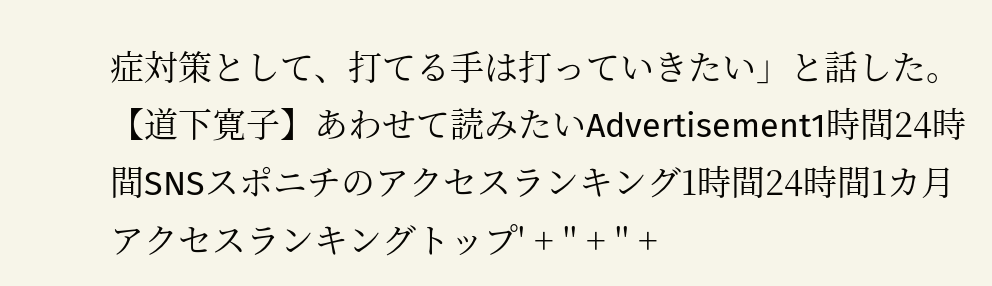症対策として、打てる手は打っていきたい」と話した。【道下寛子】あわせて読みたいAdvertisement1時間24時間SNSスポニチのアクセスランキング1時間24時間1カ月アクセスランキングトップ' + '' + '' +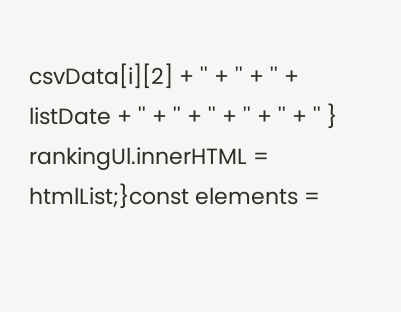csvData[i][2] + '' + '' + '' + listDate + '' + '' + '' + '' + '' + '' } rankingUl.innerHTML = htmlList;}const elements =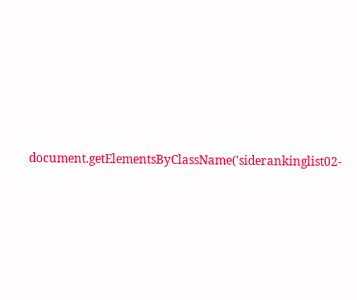document.getElementsByClassName('siderankinglist02-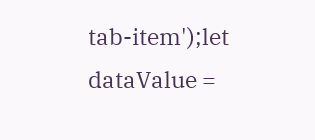tab-item');let dataValue =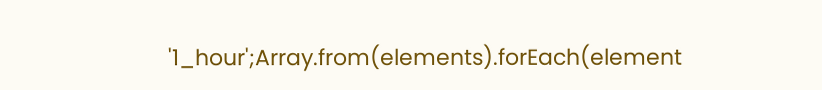'1_hour';Array.from(elements).forEach(element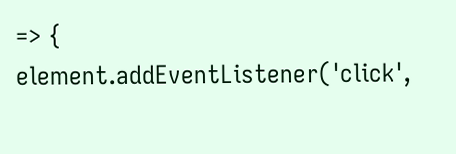=> { element.addEventListener('click',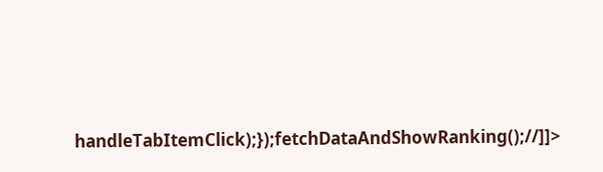handleTabItemClick);});fetchDataAndShowRanking();//]]>